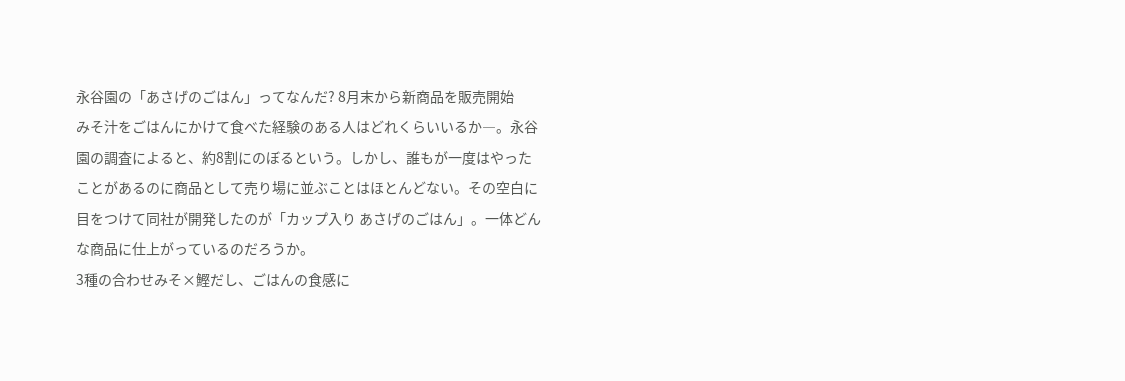永谷園の「あさげのごはん」ってなんだ? 8月末から新商品を販売開始
みそ汁をごはんにかけて食べた経験のある人はどれくらいいるか―。永谷園の調査によると、約8割にのぼるという。しかし、誰もが一度はやったことがあるのに商品として売り場に並ぶことはほとんどない。その空白に目をつけて同社が開発したのが「カップ入り あさげのごはん」。一体どんな商品に仕上がっているのだろうか。
3種の合わせみそ×鰹だし、ごはんの食感に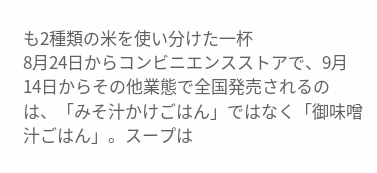も2種類の米を使い分けた一杯
8月24日からコンビニエンスストアで、9月14日からその他業態で全国発売されるのは、「みそ汁かけごはん」ではなく「御味噌汁ごはん」。スープは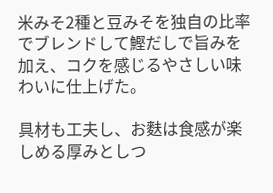米みそ2種と豆みそを独自の比率でブレンドして鰹だしで旨みを加え、コクを感じるやさしい味わいに仕上げた。

具材も工夫し、お麩は食感が楽しめる厚みとしつ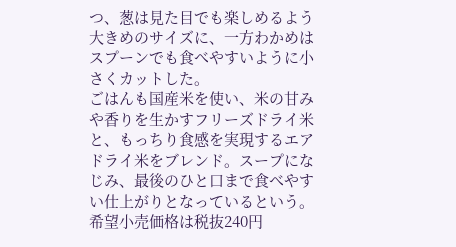つ、葱は見た目でも楽しめるよう大きめのサイズに、一方わかめはスプーンでも食べやすいように小さくカットした。
ごはんも国産米を使い、米の甘みや香りを生かすフリーズドライ米と、もっちり食感を実現するエアドライ米をブレンド。スープになじみ、最後のひと口まで食べやすい仕上がりとなっているという。
希望小売価格は税抜240円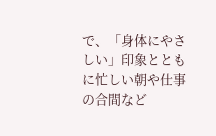で、「身体にやさしい」印象とともに忙しい朝や仕事の合間など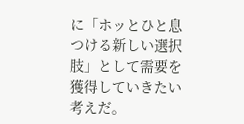に「ホッとひと息つける新しい選択肢」として需要を獲得していきたい考えだ。